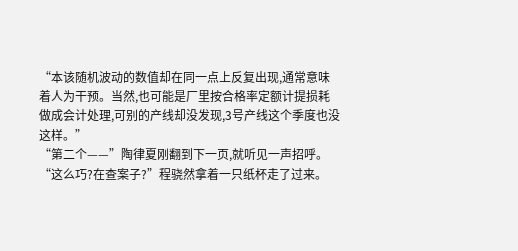“本该随机波动的数值却在同一点上反复出现,通常意味着人为干预。当然,也可能是厂里按合格率定额计提损耗做成会计处理,可别的产线却没发现,3号产线这个季度也没这样。”
“第二个——”陶律夏刚翻到下一页,就听见一声招呼。
“这么巧?在查案子?”程骁然拿着一只纸杯走了过来。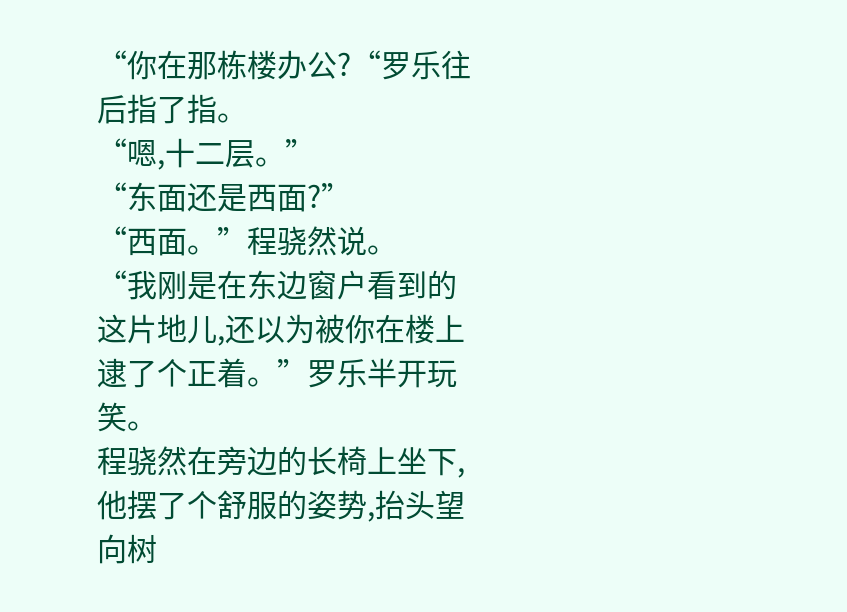“你在那栋楼办公?“罗乐往后指了指。
“嗯,十二层。”
“东面还是西面?”
“西面。”程骁然说。
“我刚是在东边窗户看到的这片地儿,还以为被你在楼上逮了个正着。”罗乐半开玩笑。
程骁然在旁边的长椅上坐下,他摆了个舒服的姿势,抬头望向树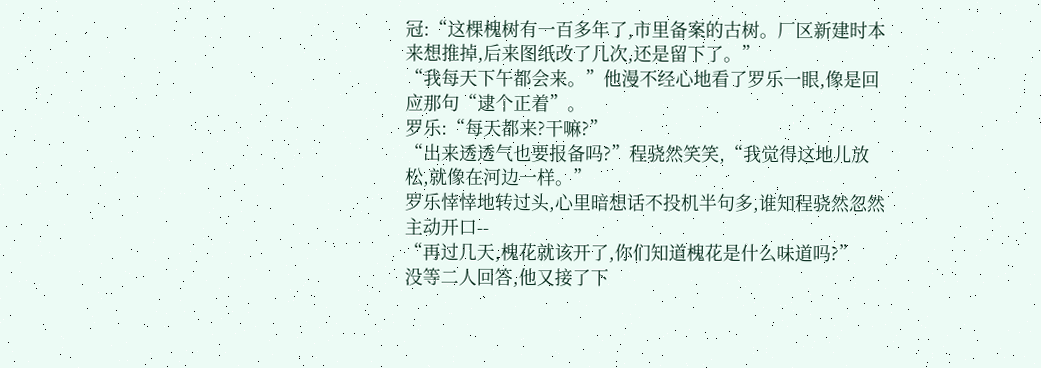冠:“这棵槐树有一百多年了,市里备案的古树。厂区新建时本来想推掉,后来图纸改了几次,还是留下了。”
“我每天下午都会来。”他漫不经心地看了罗乐一眼,像是回应那句“逮个正着”。
罗乐:“每天都来?干嘛?”
“出来透透气也要报备吗?”程骁然笑笑,“我觉得这地儿放松,就像在河边一样。”
罗乐悻悻地转过头,心里暗想话不投机半句多,谁知程骁然忽然主动开口--
“再过几天,槐花就该开了,你们知道槐花是什么味道吗?”
没等二人回答,他又接了下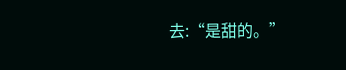去:“是甜的。”